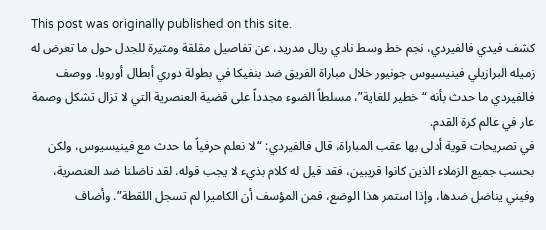This post was originally published on this site.
كشف فيدي فالفيردي، نجم خط وسط نادي ريال مدريد، عن تفاصيل مقلقة ومثيرة للجدل حول ما تعرض له زميله البرازيلي فينيسيوس جونيور خلال مباراة الفريق ضد بنفيكا في بطولة دوري أبطال أوروبا. ووصف فالفيردي ما حدث بأنه “خطير للغاية”، مسلطاً الضوء مجدداً على قضية العنصرية التي لا تزال تشكل وصمة عار في عالم كرة القدم.
في تصريحات قوية أدلى بها عقب المباراة، قال فالفيردي: “لا نعلم حرفياً ما حدث مع فينيسيوس، ولكن بحسب جميع الزملاء الذين كانوا قريبين، فقد قيل له كلام بذيء لا يجب قوله. لقد ناضلنا ضد العنصرية، وفيني يناضل ضدها، وإذا استمر هذا الوضع، فمن المؤسف أن الكاميرا لم تسجل اللقطة”. وأضاف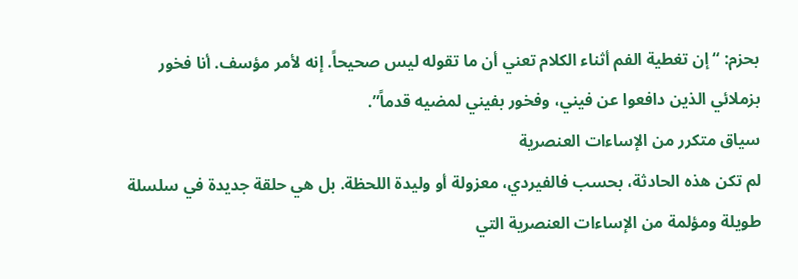بحزم: “إن تغطية الفم أثناء الكلام تعني أن ما تقوله ليس صحيحاً. إنه لأمر مؤسف. أنا فخور بزملائي الذين دافعوا عن فيني، وفخور بفيني لمضيه قدماً”.
سياق متكرر من الإساءات العنصرية
لم تكن هذه الحادثة، بحسب فالفيردي، معزولة أو وليدة اللحظة. بل هي حلقة جديدة في سلسلة طويلة ومؤلمة من الإساءات العنصرية التي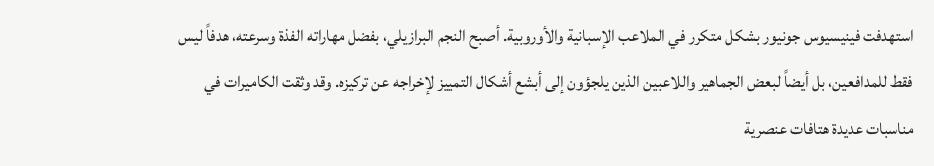استهدفت فينيسيوس جونيور بشكل متكرر في الملاعب الإسبانية والأوروبية. أصبح النجم البرازيلي، بفضل مهاراته الفذة وسرعته، هدفاً ليس فقط للمدافعين، بل أيضاً لبعض الجماهير واللاعبين الذين يلجؤون إلى أبشع أشكال التمييز لإخراجه عن تركيزه. وقد وثقت الكاميرات في مناسبات عديدة هتافات عنصرية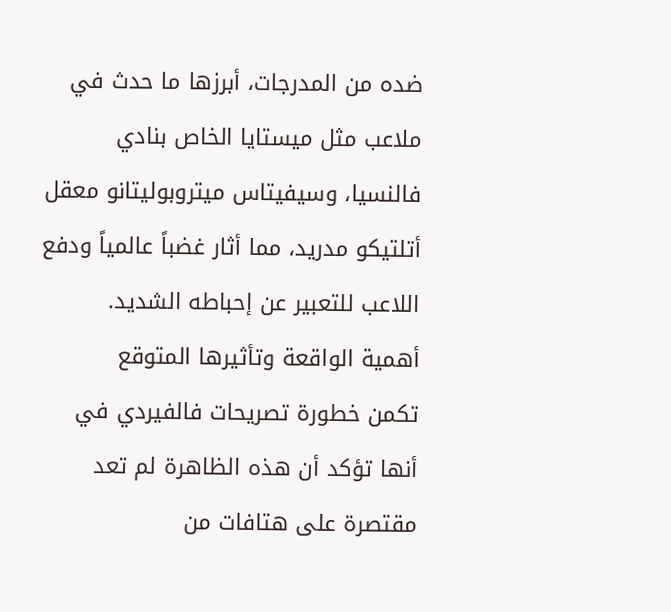ضده من المدرجات، أبرزها ما حدث في ملاعب مثل ميستايا الخاص بنادي فالنسيا، وسيفيتاس ميتروبوليتانو معقل أتلتيكو مدريد، مما أثار غضباً عالمياً ودفع اللاعب للتعبير عن إحباطه الشديد.
أهمية الواقعة وتأثيرها المتوقع
تكمن خطورة تصريحات فالفيردي في أنها تؤكد أن هذه الظاهرة لم تعد مقتصرة على هتافات من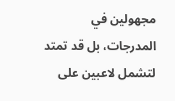مجهولين في المدرجات، بل قد تمتد لتشمل لاعبين على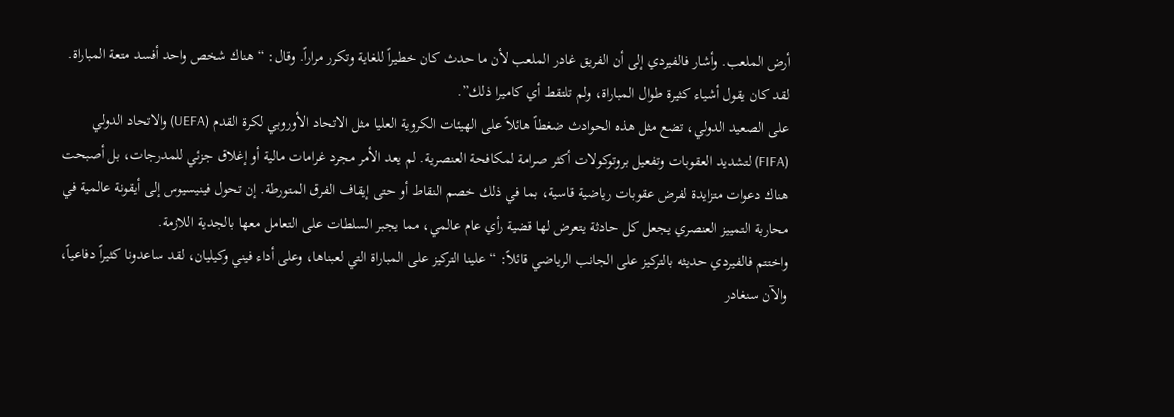أرض الملعب. وأشار فالفيردي إلى أن الفريق غادر الملعب لأن ما حدث كان خطيراً للغاية وتكرر مراراً. وقال: “هناك شخص واحد أفسد متعة المباراة. لقد كان يقول أشياء كثيرة طوال المباراة، ولم تلتقط أي كاميرا ذلك”.
على الصعيد الدولي، تضع مثل هذه الحوادث ضغطاً هائلاً على الهيئات الكروية العليا مثل الاتحاد الأوروبي لكرة القدم (UEFA) والاتحاد الدولي (FIFA) لتشديد العقوبات وتفعيل بروتوكولات أكثر صرامة لمكافحة العنصرية. لم يعد الأمر مجرد غرامات مالية أو إغلاق جزئي للمدرجات، بل أصبحت هناك دعوات متزايدة لفرض عقوبات رياضية قاسية، بما في ذلك خصم النقاط أو حتى إيقاف الفرق المتورطة. إن تحول فينيسيوس إلى أيقونة عالمية في محاربة التمييز العنصري يجعل كل حادثة يتعرض لها قضية رأي عام عالمي، مما يجبر السلطات على التعامل معها بالجدية اللازمة.
واختتم فالفيردي حديثه بالتركيز على الجانب الرياضي قائلاً: “علينا التركيز على المباراة التي لعبناها، وعلى أداء فيني وكيليان، لقد ساعدونا كثيراً دفاعياً، والآن سنغادر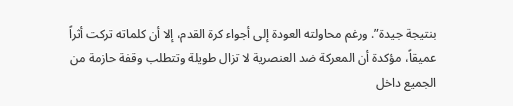بنتيجة جيدة”. ورغم محاولته العودة إلى أجواء كرة القدم، إلا أن كلماته تركت أثراً عميقاً، مؤكدة أن المعركة ضد العنصرية لا تزال طويلة وتتطلب وقفة حازمة من الجميع داخل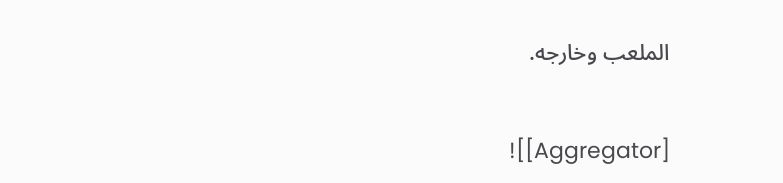الملعب وخارجه.

![[Aggregator]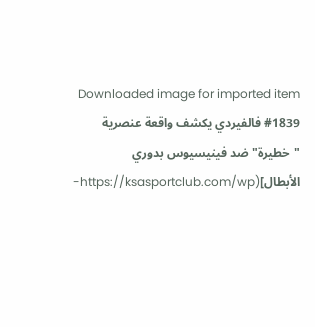Downloaded image for imported item #1839 فالفيردي يكشف واقعة عنصرية "خطيرة" ضد فينيسيوس بدوري الأبطال](https://ksasportclub.com/wp-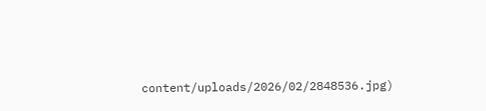content/uploads/2026/02/2848536.jpg)